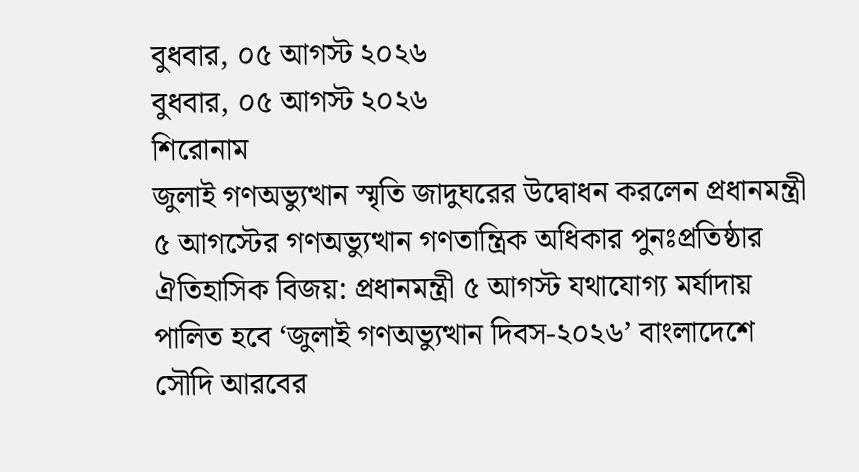বুধবার, ০৫ আগস্ট ২০২৬
বুধবার, ০৫ আগস্ট ২০২৬
শিরোনাম
জুলাই গণঅভ্যুত্থান স্মৃতি জাদুঘরের উদ্বোধন করলেন প্রধানমন্ত্রী ৫ আগস্টের গণঅভ্যুত্থান গণতান্ত্রিক অধিকার পুনঃপ্রতিষ্ঠার ঐতিহাসিক বিজয়: প্রধানমন্ত্রী ৫ আগস্ট যথাযোগ্য মর্যাদায় পালিত হবে ‘জুলাই গণঅভ্যুত্থান দিবস-২০২৬’ বাংলাদেশে সৌদি আরবের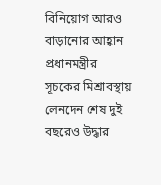বিনিয়োগ আরও বাড়ানোর আহ্বান প্রধানমন্ত্রীর সূচকের মিশ্রাবস্থায় লেনদেন শেষ দুই বছরেও উদ্ধার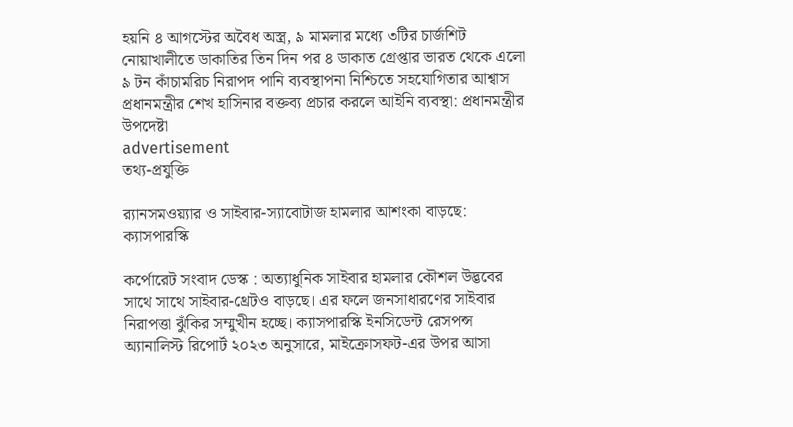হয়নি ৪ আগস্টের অবৈধ অস্ত্র, ৯ মামলার মধ্যে ৩টির চার্জশিট নোয়াখালীতে ডাকাতির তিন দিন পর ৪ ডাকাত গ্রেপ্তার ভারত থেকে এলো ৯ টন কাঁচামরিচ নিরাপদ পানি ব্যবস্থাপনা নিশ্চিতে সহযোগিতার আশ্বাস প্রধানমন্ত্রীর শেখ হাসিনার বক্তব্য প্রচার করলে আইনি ব্যবস্থা: প্রধানমন্ত্রীর উপদেষ্টা
advertisement
তথ্য-প্রযুক্তি

র‍্যানসমওয়্যার ও সাইবার-স্যাবোটাজ হামলার আশংকা বাড়ছে: ক্যাসপারস্কি

কর্পোরেট সংবাদ ডেস্ক : অত্যাধুনিক সাইবার হামলার কৌশল উদ্ভবের সাথে সাথে সাইবার-থ্রেটও বাড়ছে। এর ফলে জনসাধারণের সাইবার নিরাপত্তা ঝুঁকির সম্মুখীন হচ্ছে। ক্যাসপারস্কি ইনসিডেন্ট রেসপন্স অ্যানালিস্ট রিপোর্ট ২০২৩ অনুসারে, মাইক্রোসফট-এর উপর আসা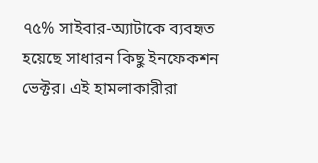৭৫% সাইবার-অ্যাটাকে ব্যবহৃত হয়েছে সাধারন কিছু ইনফেকশন ভেক্টর। এই হামলাকারীরা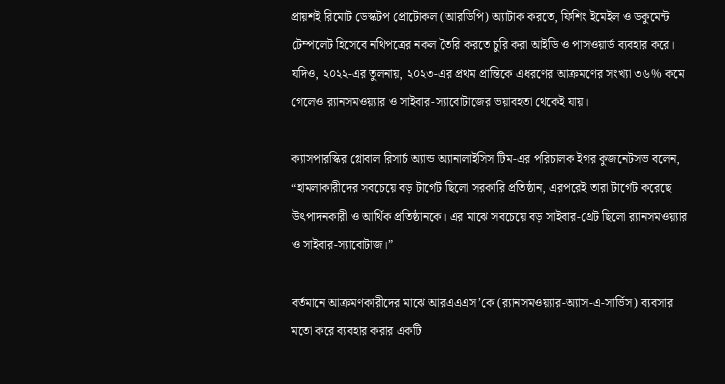প্রায়শই রিমোট ডেস্কটপ প্রোটোকল (আরডিপি) অ্যাটাক করতে, ফিশিং ইমেইল ও ডকুমেন্ট টেম্পলেট হিসেবে নথিপত্রের নকল তৈরি করতে চুরি করা আইডি ও পাসওয়ার্ড ব্যবহার করে। যদিও, ২০২২-এর তুলনায়, ২০২৩-এর প্রথম প্রান্তিকে এধরণের আক্রমণের সংখ্যা ৩৬% কমে গেলেও র‍্যানসমওয়্যার ও সাইবার-স্যাবোটাজের ভয়াবহতা থেকেই যায়।

ক্যাসপারস্কির গ্লোবাল রিসার্চ অ্যান্ড অ্যানালাইসিস টিম-এর পরিচালক ইগর কুজনেটসভ বলেন, “হামলাকারীদের সবচেয়ে বড় টার্গেট ছিলো সরকারি প্রতিষ্ঠান, এরপরেই তারা টার্গেট করেছে উৎপাদনকারী ও আর্থিক প্রতিষ্ঠানকে। এর মাঝে সবচেয়ে বড় সাইবার-থ্রেট ছিলো র‍্যানসমওয়্যার ও সাইবার-স্যাবোটাজ।”

বর্তমানে আক্রমণকারীদের মাঝে আরএএএস’কে (র‍্যানসমওয়্যার-অ্যাস-এ-সার্ভিস) ব্যবসার মতো করে ব্যবহার করার একটি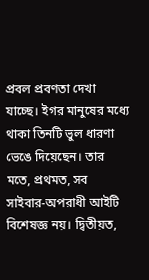প্রবল প্রবণতা দেখা যাচ্ছে। ইগর মানুষের মধ্যে থাকা তিনটি ভুল ধারণা ভেঙে দিয়েছেন। তার মতে, প্রথমত, সব সাইবার-অপরাধী আইটি বিশেষজ্ঞ নয়। দ্বিতীয়ত,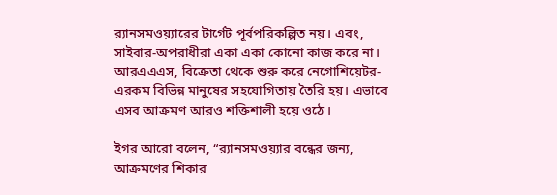র‍্যানসমওয়্যারের টার্গেট পূর্বপরিকল্পিত নয়। এবং, সাইবার-অপরাধীরা একা একা কোনো কাজ করে না। আরএএএস, বিক্রেতা থেকে শুরু করে নেগোশিয়েটর- এরকম বিভিন্ন মানুষের সহযোগিতায় তৈরি হয়। এভাবে এসব আক্রমণ আরও শক্তিশালী হয়ে ওঠে।

ইগর আরো বলেন, “র‍্যানসমওয়্যার বন্ধের জন্য, আক্রমণের শিকার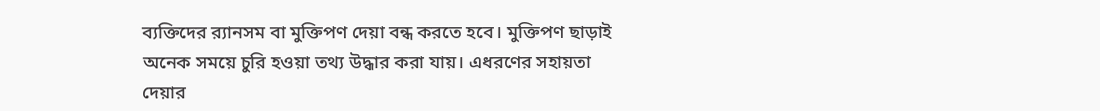ব্যক্তিদের র‍্যানসম বা মুক্তিপণ দেয়া বন্ধ করতে হবে। মুক্তিপণ ছাড়াই অনেক সময়ে চুরি হওয়া তথ্য উদ্ধার করা যায়। এধরণের সহায়তা দেয়ার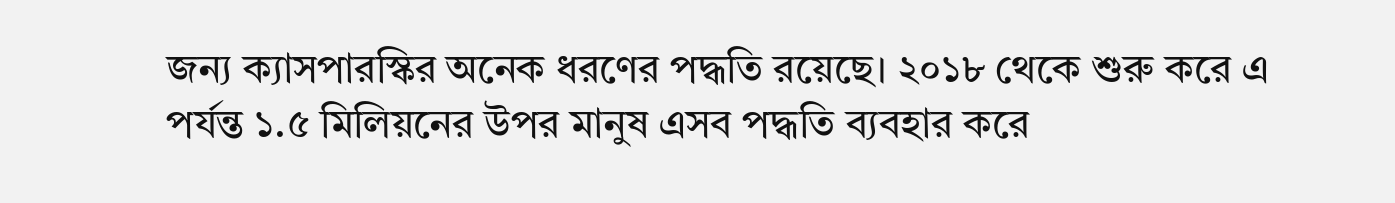জন্য ক্যাসপারস্কির অনেক ধরণের পদ্ধতি রয়েছে। ২০১৮ থেকে শুরু করে এ পর্যন্ত ১.৫ মিলিয়নের উপর মানুষ এসব পদ্ধতি ব্যবহার করে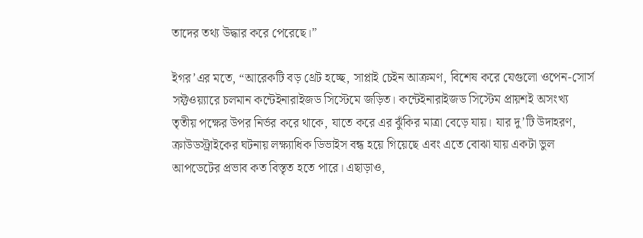তাদের তথ্য উদ্ধার করে পেরেছে।”

ইগর’এর মতে, “আরেকটি বড় থ্রেট হচ্ছে, সাপ্লাই চেইন আক্রমণ, বিশেষ করে যেগুলো ওপেন-সোর্স সফ্টওয়্যারে চলমান কন্টেইনারাইজড সিস্টেমে জড়িত। কন্টেইনারাইজড সিস্টেম প্রায়শই অসংখ্য তৃতীয় পক্ষের উপর নির্ভর করে থাকে, যাতে করে এর ঝুঁকির মাত্রা বেড়ে যায়। যার দু’টি উদাহরণ, ক্রাউডস্ট্রাইকের ঘটনায় লক্ষ্যাধিক ডিভাইস বন্ধ হয়ে গিয়েছে এবং এতে বোঝা যায় একটা ভুল আপডেটের প্রভাব কত বিস্তৃত হতে পারে। এছাড়াও,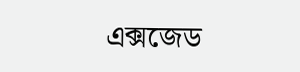এক্সজেড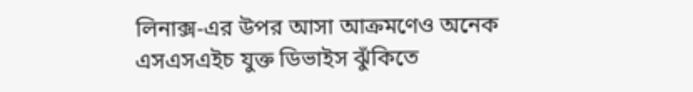লিনাক্স-এর উপর আসা আক্রমণেও অনেক এসএসএইচ যুক্ত ডিভাইস ঝুঁকিতে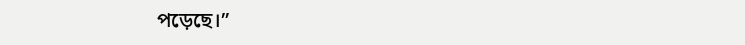পড়েছে।”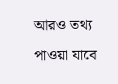আরও তথ্য পাওয়া যাবে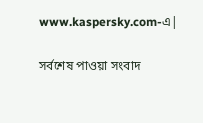www.kaspersky.com-এ|

সর্বশেষ পাওয়া সংবাদ